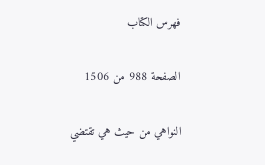فهرس الكتاب

الصفحة 988 من 1506

النواهي من حيث هي تقتضي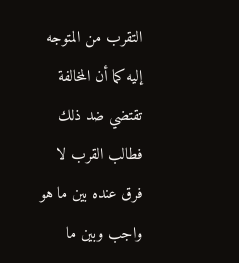التقرب من المتوجه إليه كما أن المخالفة تقتضي ضد ذلك فطالب القرب لا فرق عنده بين ما هو واجب وبين ما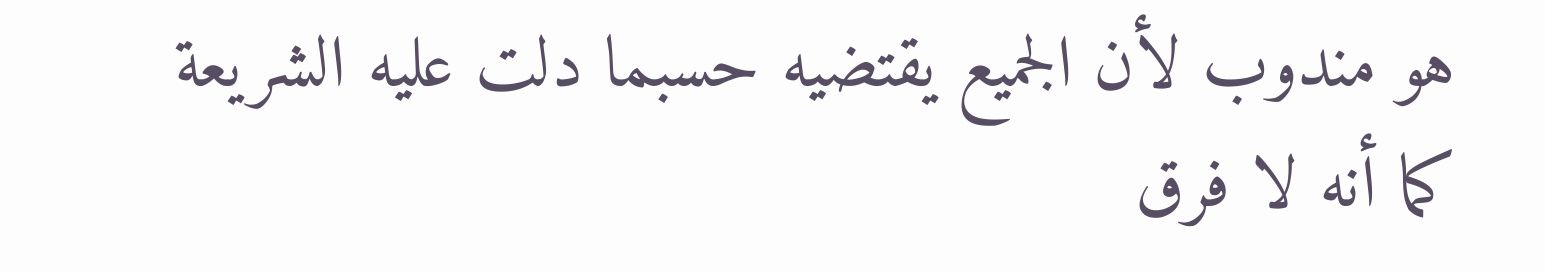هو مندوب لأن الجميع يقتضيه حسبما دلت عليه الشريعة كما أنه لا فرق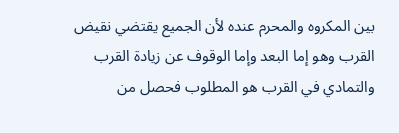بين المكروه والمحرم عنده لأن الجميع يقتضي نقيض القرب وهو إما البعد وإما الوقوف عن زيادة القرب والتمادي في القرب هو المطلوب فحصل من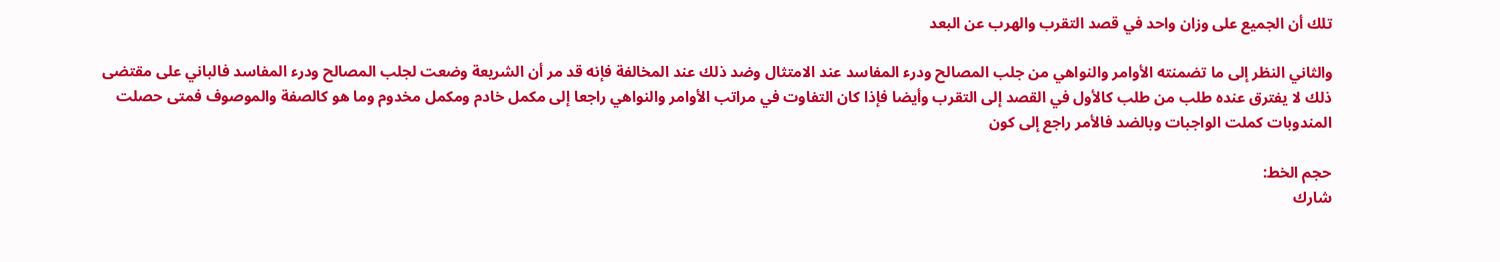تلك أن الجميع على وزان واحد في قصد التقرب والهرب عن البعد

والثاني النظر إلى ما تضمنته الأوامر والنواهي من جلب المصالح ودرء المفاسد عند الامتثال وضد ذلك عند المخالفة فإنه قد مر أن الشريعة وضعت لجلب المصالح ودرء المفاسد فالباني على مقتضى ذلك لا يفترق عنده طلب من طلب كالأول في القصد إلى التقرب وأيضا فإذا كان التفاوت في مراتب الأوامر والنواهي راجعا إلى مكمل خادم ومكمل مخدوم وما هو كالصفة والموصوف فمتى حصلت المندوبات كملت الواجبات وبالضد فالأمر راجع إلى كون

حجم الخط:
شارك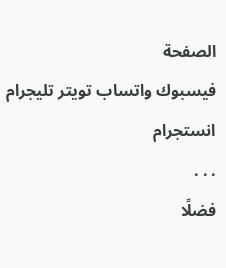الصفحة
فيسبوك واتساب تويتر تليجرام انستجرام
. . .
فضلًا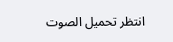انتظر تحميل الصوت